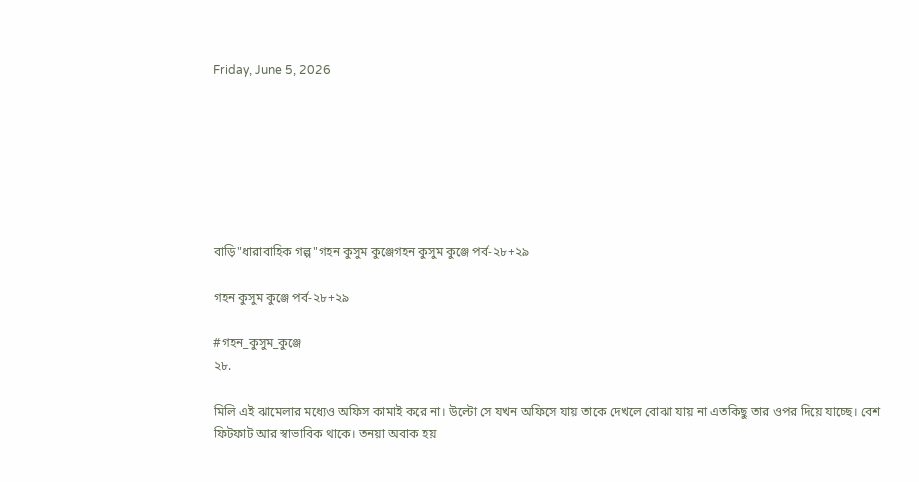Friday, June 5, 2026







বাড়ি"ধারাবাহিক গল্প"গহন কুসুম কুঞ্জেগহন কুসুম কুঞ্জে পর্ব-২৮+২৯

গহন কুসুম কুঞ্জে পর্ব-২৮+২৯

#গহন_কুসুম_কুঞ্জে
২৮.

মিলি এই ঝামেলার মধ্যেও অফিস কামাই করে না। উল্টো সে যখন অফিসে যায় তাকে দেখলে বোঝা যায় না এতকিছু তার ওপর দিয়ে যাচ্ছে। বেশ ফিটফাট আর স্বাভাবিক থাকে। তনয়া অবাক হয়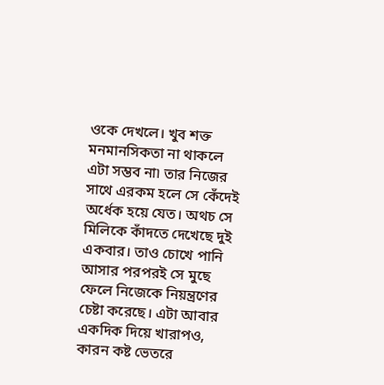ওকে দেখলে। খুব শক্ত মনমানসিকতা না থাকলে এটা সম্ভব না৷ তার নিজের সাথে এরকম হলে সে কেঁদেই অর্ধেক হয়ে যেত। অথচ সে মিলিকে কাঁদতে দেখেছে দুই একবার। তাও চোখে পানি আসার পরপরই সে মুছে ফেলে নিজেকে নিয়ন্ত্রণের চেষ্টা করেছে। এটা আবার একদিক দিয়ে খারাপও, কারন কষ্ট ভেতরে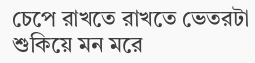চেপে রাখতে রাখতে ভেতরটা শুকিয়ে মন মরে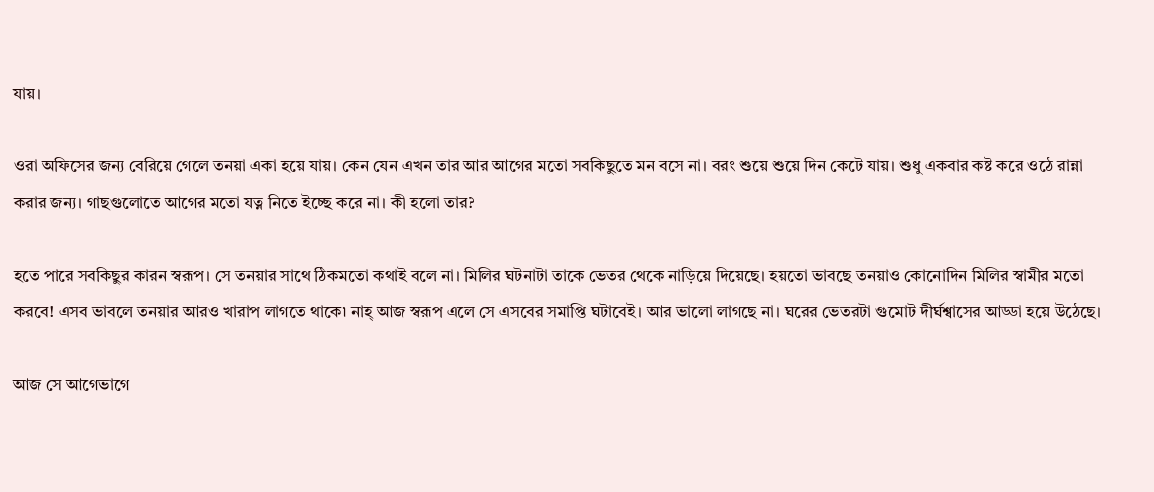যায়।

ওরা অফিসের জন্য বেরিয়ে গেলে তনয়া একা হয়ে যায়। কেন যেন এখন তার আর আগের মতো সবকিছুতে মন বসে না। বরং শুয়ে শুয়ে দিন কেটে যায়। শুধু একবার কষ্ট করে ওঠে রান্না করার জন্য। গাছগুলোতে আগের মতো যত্ন নিতে ইচ্ছে করে না। কী হলো তার?

হতে পারে সবকিছুর কারন স্বরূপ। সে তনয়ার সাথে ঠিকমতো কথাই বলে না। মিলির ঘটনাটা তাকে ভেতর থেকে নাড়িয়ে দিয়েছে। হয়তো ভাবছে তনয়াও কোনোদিন মিলির স্বামীর মতো করবে! এসব ভাবলে তনয়ার আরও খারাপ লাগতে থাকে৷ নাহ্ আজ স্বরূপ এলে সে এসবের সমাপ্তি ঘটাবেই। আর ভালো লাগছে না। ঘরের ভেতরটা গুমোট দীর্ঘশ্বাসের আড্ডা হয়ে উঠেছে।

আজ সে আগেভাগে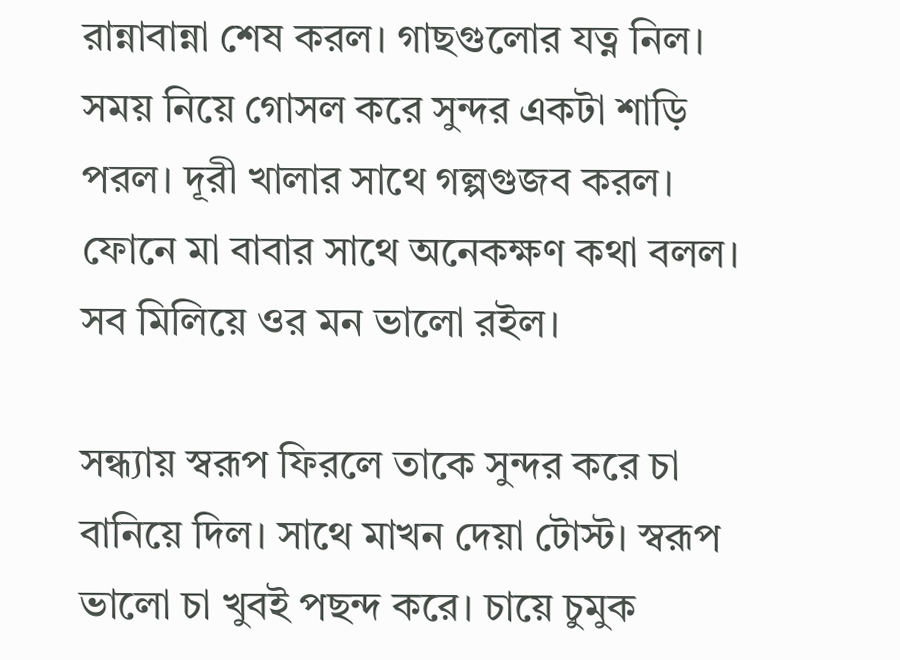রান্নাবান্না শেষ করল। গাছগুলোর যত্ন নিল। সময় নিয়ে গোসল করে সুন্দর একটা শাড়ি পরল। দূরী খালার সাথে গল্পগুজব করল। ফোনে মা বাবার সাথে অনেকক্ষণ কথা বলল। সব মিলিয়ে ওর মন ভালো রইল।

সন্ধ্যায় স্বরূপ ফিরলে তাকে সুন্দর করে চা বানিয়ে দিল। সাথে মাখন দেয়া টোস্ট। স্বরূপ ভালো চা খুবই পছন্দ করে। চায়ে চুমুক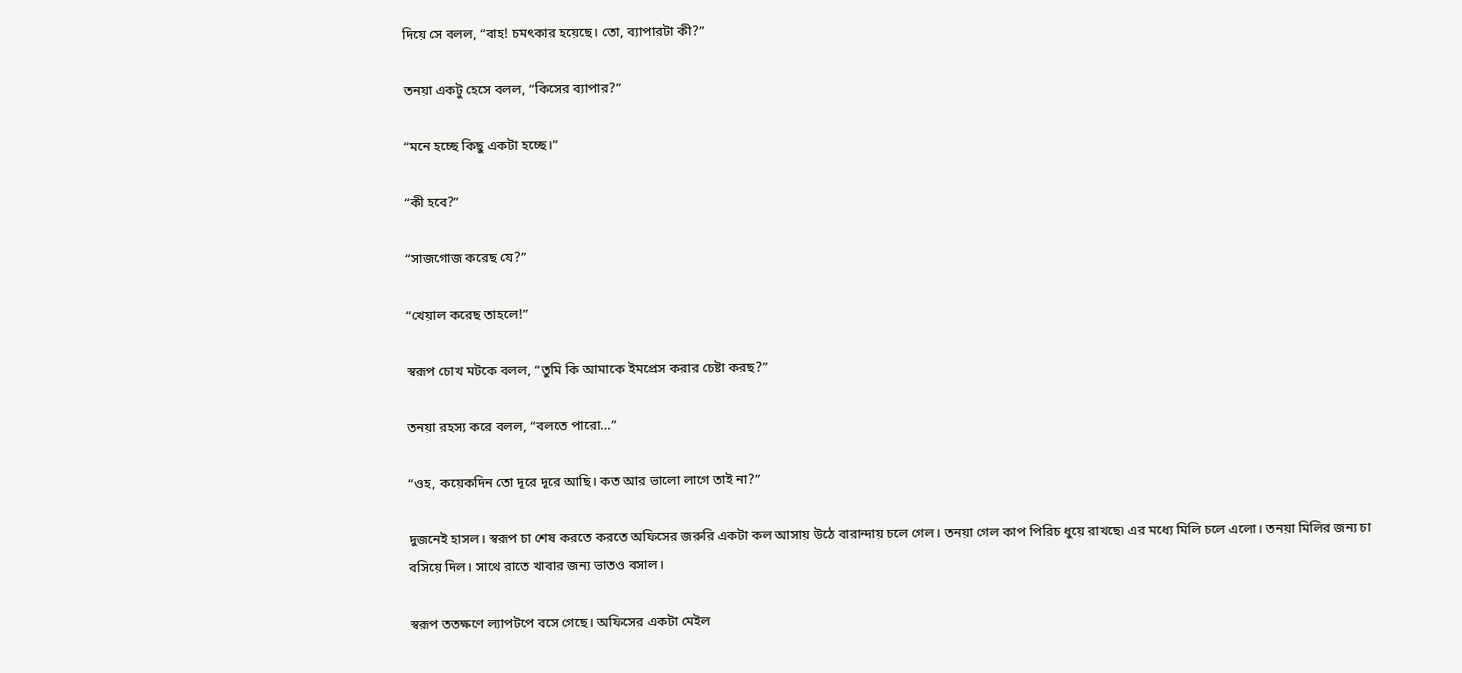দিয়ে সে বলল, “বাহ! চমৎকার হয়েছে। তো, ব্যাপারটা কী?”

তনয়া একটু হেসে বলল, “কিসের ব্যাপার?”

“মনে হচ্ছে কিছু একটা হচ্ছে।”

“কী হবে?”

“সাজগোজ করেছ যে?”

“খেয়াল করেছ তাহলে!”

স্বরূপ চোখ মটকে বলল, “তুমি কি আমাকে ইমপ্রেস করার চেষ্টা করছ?”

তনয়া রহস্য করে বলল, “বলতে পারো…”

“ওহ, কয়েকদিন তো দূরে দূরে আছি। কত আর ভালো লাগে তাই না?”

দুজনেই হাসল। স্বরূপ চা শেষ করতে করতে অফিসের জরুরি একটা কল আসায় উঠে বারান্দায় চলে গেল। তনয়া গেল কাপ পিরিচ ধুয়ে রাখছে৷ এর মধ্যে মিলি চলে এলো। তনয়া মিলির জন্য চা বসিয়ে দিল। সাথে রাতে খাবার জন্য ভাতও বসাল।

স্বরূপ ততক্ষণে ল্যাপটপে বসে গেছে। অফিসের একটা মেইল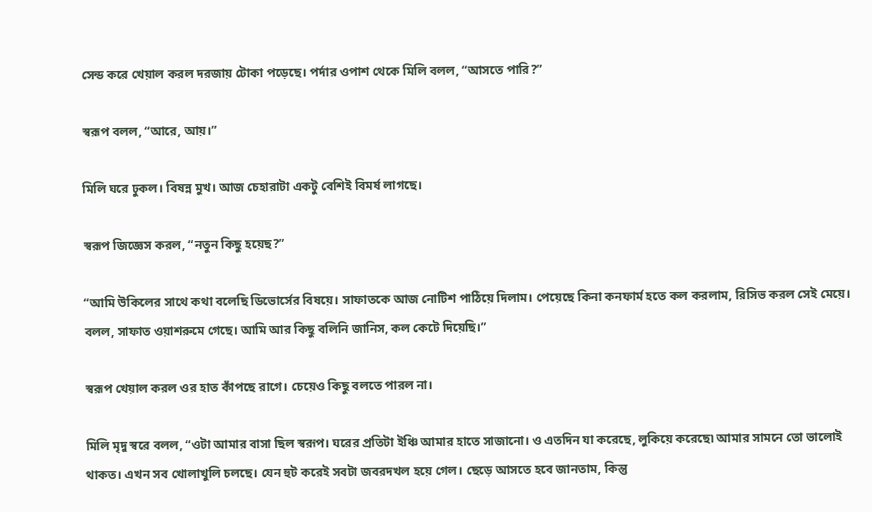সেন্ড করে খেয়াল করল দরজায় টোকা পড়েছে। পর্দার ওপাশ থেকে মিলি বলল, “আসতে পারি?”

স্বরূপ বলল, “আরে, আয়।”

মিলি ঘরে ঢুকল। বিষন্ন মুখ। আজ চেহারাটা একটু বেশিই বিমর্ষ লাগছে।

স্বরূপ জিজ্ঞেস করল, “নতুন কিছু হয়েছ?”

“আমি উকিলের সাথে কথা বলেছি ডিভোর্সের বিষয়ে। সাফাতকে আজ নোটিশ পাঠিয়ে দিলাম। পেয়েছে কিনা কনফার্ম হতে কল করলাম, রিসিভ করল সেই মেয়ে। বলল, সাফাত ওয়াশরুমে গেছে। আমি আর কিছু বলিনি জানিস, কল কেটে দিয়েছি।”

স্বরূপ খেয়াল করল ওর হাত কাঁপছে রাগে। চেয়েও কিছু বলতে পারল না।

মিলি মৃদু স্বরে বলল, “ওটা আমার বাসা ছিল স্বরূপ। ঘরের প্রতিটা ইঞ্চি আমার হাতে সাজানো। ও এতদিন যা করেছে, লুকিয়ে করেছে৷ আমার সামনে তো ভালোই থাকত। এখন সব খোলাখুলি চলছে। যেন হুট করেই সবটা জবরদখল হয়ে গেল। ছেড়ে আসতে হবে জানতাম, কিন্তু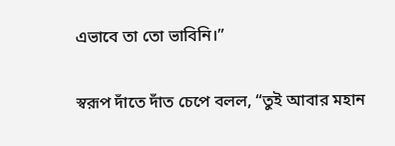এভাবে তা তো ভাবিনি।”

স্বরূপ দাঁতে দাঁত চেপে বলল, “তুই আবার মহান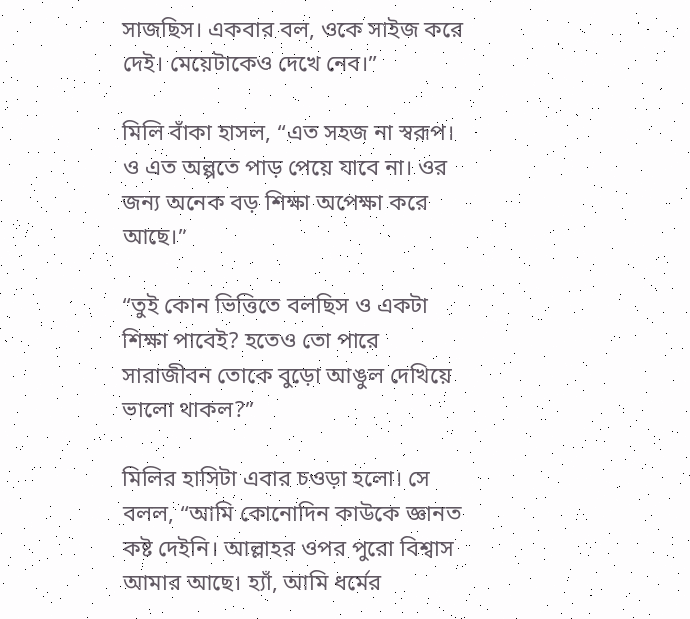সাজছিস। একবার বল, ওকে সাইজ করে দেই। মেয়েটাকেও দেখে নেব।”

মিলি বাঁকা হাসল, “এত সহজ না স্বরূপ। ও এত অল্পতে পাড় পেয়ে যাবে না। ওর জন্য অনেক বড় শিক্ষা অপেক্ষা করে আছে।”

“তুই কোন ভিত্তিতে বলছিস ও একটা শিক্ষা পাবেই? হতেও তো পারে সারাজীবন তোকে বুড়ো আঙুল দেখিয়ে ভালো থাকল?”

মিলির হাসিটা এবার চওড়া হলো। সে বলল, “আমি কোনোদিন কাউকে জ্ঞানত কষ্ট দেইনি। আল্লাহর ওপর পুরো বিশ্বাস আমার আছে। হ্যাঁ, আমি ধর্মের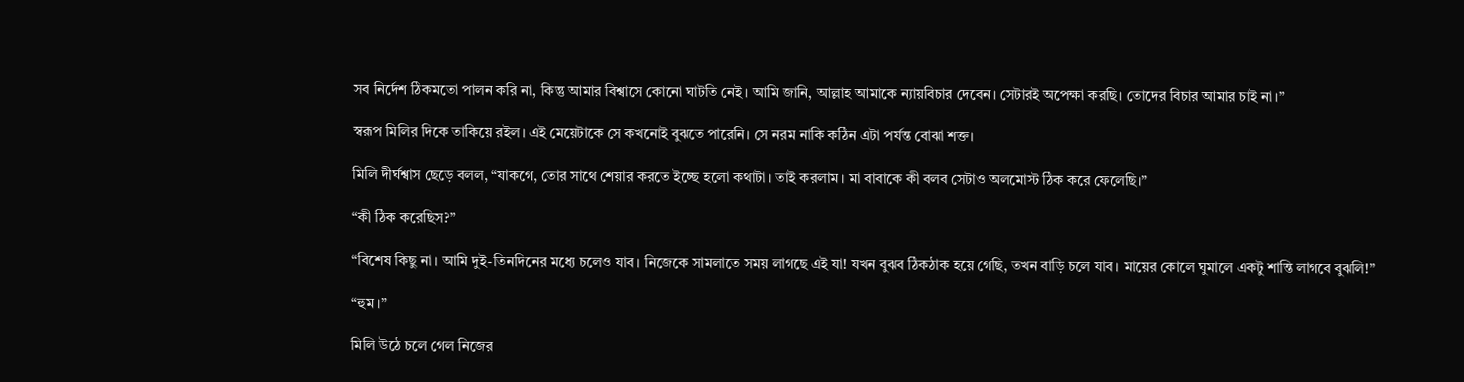সব নির্দেশ ঠিকমতো পালন করি না, কিন্তু আমার বিশ্বাসে কোনো ঘাটতি নেই। আমি জানি, আল্লাহ আমাকে ন্যায়বিচার দেবেন। সেটারই অপেক্ষা করছি। তোদের বিচার আমার চাই না।”

স্বরূপ মিলির দিকে তাকিয়ে রইল। এই মেয়েটাকে সে কখনোই বুঝতে পারেনি। সে নরম নাকি কঠিন এটা পর্যন্ত বোঝা শক্ত।

মিলি দীর্ঘশ্বাস ছেড়ে বলল, “যাকগে, তোর সাথে শেয়ার করতে ইচ্ছে হলো কথাটা। তাই করলাম। মা বাবাকে কী বলব সেটাও অলমোস্ট ঠিক করে ফেলেছি।”

“কী ঠিক করেছিস?”

“বিশেষ কিছু না। আমি দুই-তিনদিনের মধ্যে চলেও যাব। নিজেকে সামলাতে সময় লাগছে এই যা! যখন বুঝব ঠিকঠাক হয়ে গেছি, তখন বাড়ি চলে যাব। মায়ের কোলে ঘুমালে একটু শান্তি লাগবে বুঝলি!”

“হুম।”

মিলি উঠে চলে গেল নিজের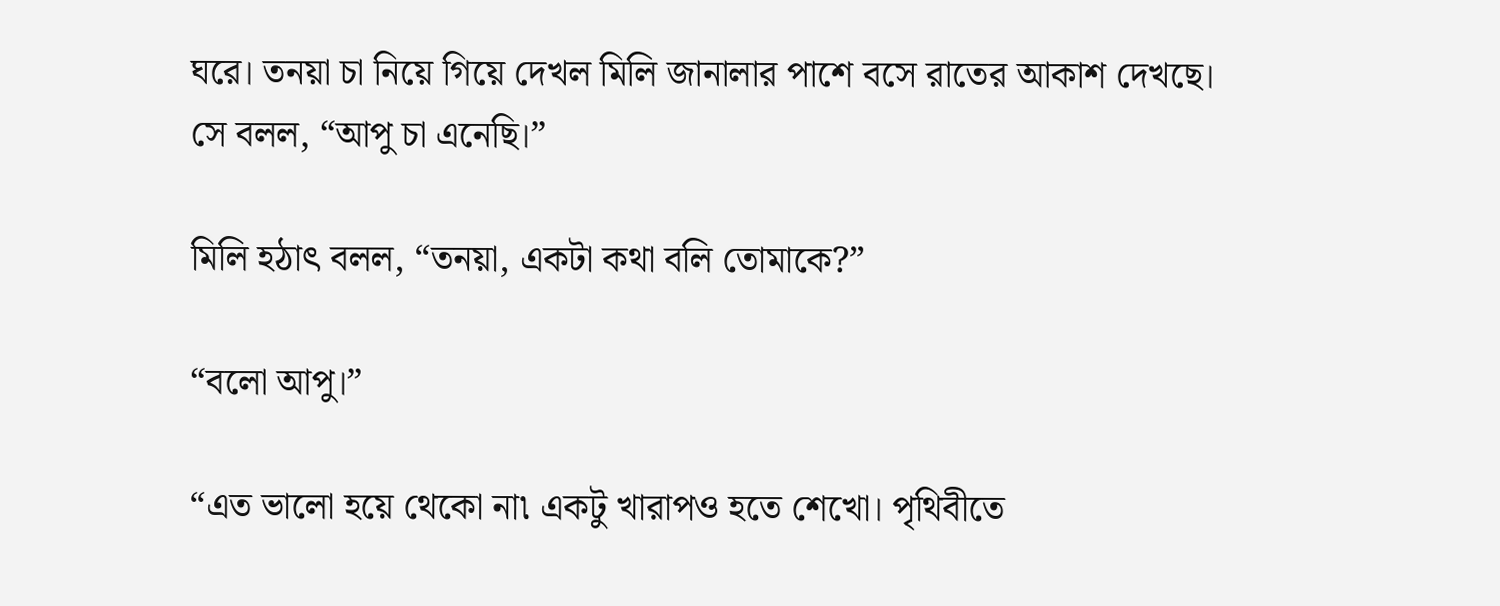ঘরে। তনয়া চা নিয়ে গিয়ে দেখল মিলি জানালার পাশে বসে রাতের আকাশ দেখছে। সে বলল, “আপু চা এনেছি।”

মিলি হঠাৎ বলল, “তনয়া, একটা কথা বলি তোমাকে?”

“বলো আপু।”

“এত ভালো হয়ে থেকো না৷ একটু খারাপও হতে শেখো। পৃথিবীতে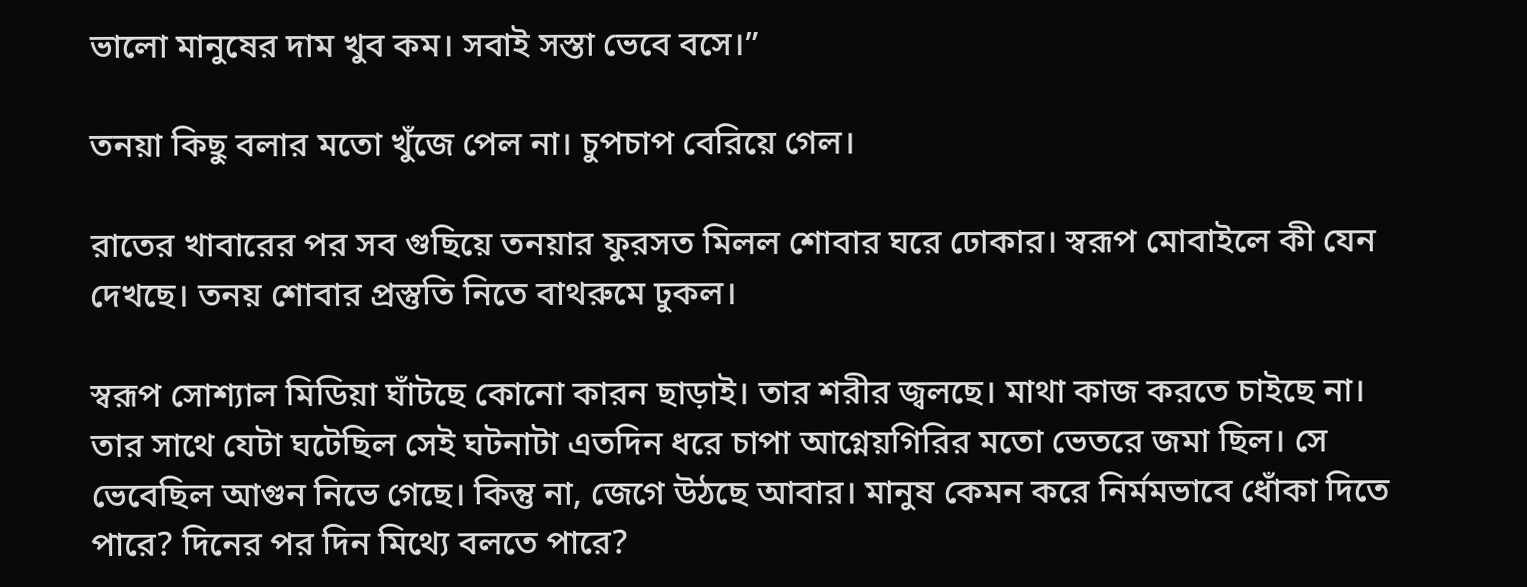ভালো মানুষের দাম খুব কম। সবাই সস্তা ভেবে বসে।”

তনয়া কিছু বলার মতো খুঁজে পেল না। চুপচাপ বেরিয়ে গেল।

রাতের খাবারের পর সব গুছিয়ে তনয়ার ফুরসত মিলল শোবার ঘরে ঢোকার। স্বরূপ মোবাইলে কী যেন দেখছে। তনয় শোবার প্রস্তুতি নিতে বাথরুমে ঢুকল।

স্বরূপ সোশ্যাল মিডিয়া ঘাঁটছে কোনো কারন ছাড়াই। তার শরীর জ্বলছে। মাথা কাজ করতে চাইছে না। তার সাথে যেটা ঘটেছিল সেই ঘটনাটা এতদিন ধরে চাপা আগ্নেয়গিরির মতো ভেতরে জমা ছিল। সে ভেবেছিল আগুন নিভে গেছে। কিন্তু না, জেগে উঠছে আবার। মানুষ কেমন করে নির্মমভাবে ধোঁকা দিতে পারে? দিনের পর দিন মিথ্যে বলতে পারে?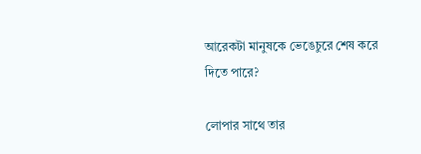আরেকটা মানুষকে ভেঙেচুরে শেষ করে দিতে পারে?

লোপার সাথে তার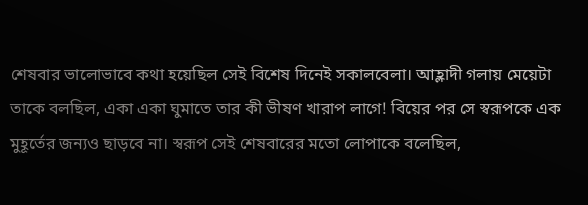শেষবার ভালোভাবে কথা হয়েছিল সেই বিশেষ দিনেই সকালবেলা। আহ্লাদী গলায় মেয়েটা তাকে বলছিল, একা একা ঘুমাতে তার কী ভীষণ খারাপ লাগে! বিয়ের পর সে স্বরূপকে এক মুহূর্তের জন্যও ছাড়বে না। স্বরূপ সেই শেষবারের মতো লোপাকে বলেছিল,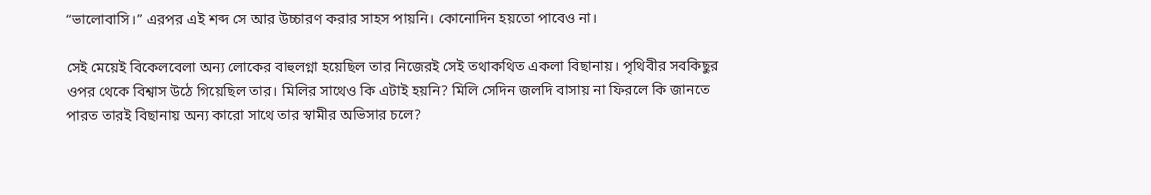“ভালোবাসি।” এরপর এই শব্দ সে আর উচ্চারণ করার সাহস পায়নি। কোনোদিন হয়তো পাবেও না।

সেই মেয়েই বিকেলবেলা অন্য লোকের বাহুলগ্না হয়েছিল তার নিজেরই সেই তথাকথিত একলা বিছানায়। পৃথিবীর সবকিছুর ওপর থেকে বিশ্বাস উঠে গিয়েছিল তার। মিলির সাথেও কি এটাই হয়নি? মিলি সেদিন জলদি বাসায় না ফিরলে কি জানতে পারত তারই বিছানায় অন্য কারো সাথে তার স্বামীর অভিসার চলে?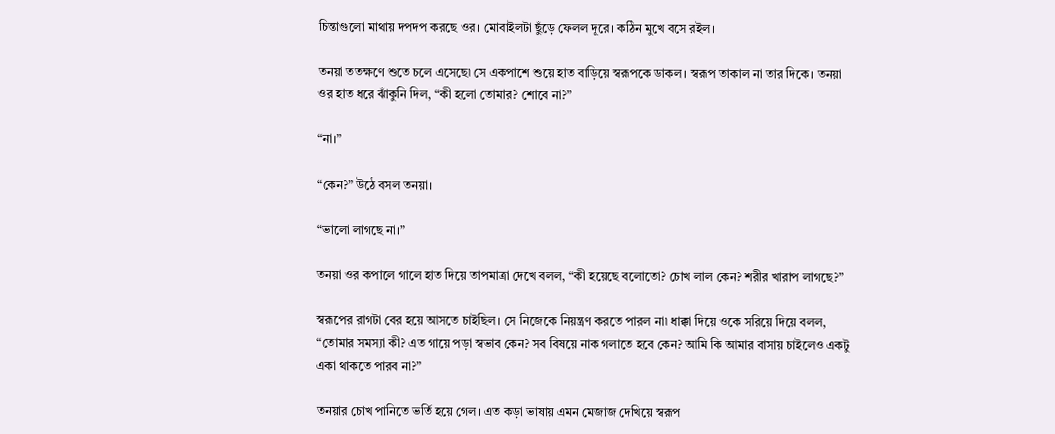চিন্তাগুলো মাথায় দপদপ করছে ওর। মোবাইলটা ছুঁড়ে ফেলল দূরে। কঠিন মুখে বসে রইল।

তনয়া ততক্ষণে শুতে চলে এসেছে৷ সে একপাশে শুয়ে হাত বাড়িয়ে স্বরূপকে ডাকল। স্বরূপ তাকাল না তার দিকে। তনয়া ওর হাত ধরে ঝাঁকুনি দিল, “কী হলো তোমার? শোবে না?”

“না।”

“কেন?” উঠে বসল তনয়া।

“ভালো লাগছে না।”

তনয়া ওর কপালে গালে হাত দিয়ে তাপমাত্রা দেখে বলল, “কী হয়েছে বলোতো? চোখ লাল কেন? শরীর খারাপ লাগছে?”

স্বরূপের রাগটা বের হয়ে আসতে চাইছিল। সে নিজেকে নিয়ন্ত্রণ করতে পারল না৷ ধাক্কা দিয়ে ওকে সরিয়ে দিয়ে বলল, “তোমার সমস্যা কী? এত গায়ে পড়া স্বভাব কেন? সব বিষয়ে নাক গলাতে হবে কেন? আমি কি আমার বাসায় চাইলেও একটু একা থাকতে পারব না?”

তনয়ার চোখ পানিতে ভর্তি হয়ে গেল। এত কড়া ভাষায় এমন মেজাজ দেখিয়ে স্বরূপ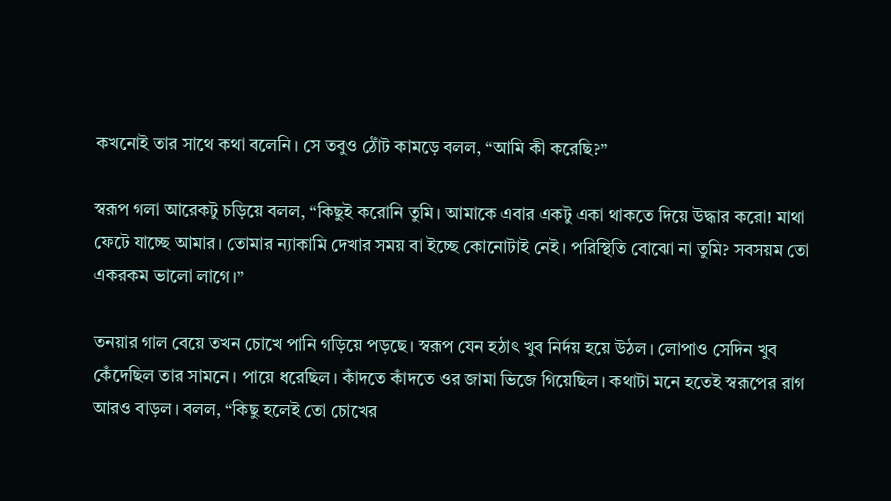কখনোই তার সাথে কথা বলেনি। সে তবুও ঠোঁট কামড়ে বলল, “আমি কী করেছি?”

স্বরূপ গলা আরেকটু চড়িয়ে বলল, “কিছুই করোনি তুমি। আমাকে এবার একটু একা থাকতে দিয়ে উদ্ধার করো! মাথা ফেটে যাচ্ছে আমার। তোমার ন্যাকামি দেখার সময় বা ইচ্ছে কোনোটাই নেই। পরিস্থিতি বোঝো না তুমি? সবসয়ম তো একরকম ভালো লাগে।”

তনয়ার গাল বেয়ে তখন চোখে পানি গড়িয়ে পড়ছে। স্বরূপ যেন হঠাৎ খুব নির্দয় হয়ে উঠল। লোপাও সেদিন খুব কেঁদেছিল তার সামনে। পায়ে ধরেছিল। কাঁদতে কাঁদতে ওর জামা ভিজে গিয়েছিল। কথাটা মনে হতেই স্বরূপের রাগ আরও বাড়ল। বলল, “কিছু হলেই তো চোখের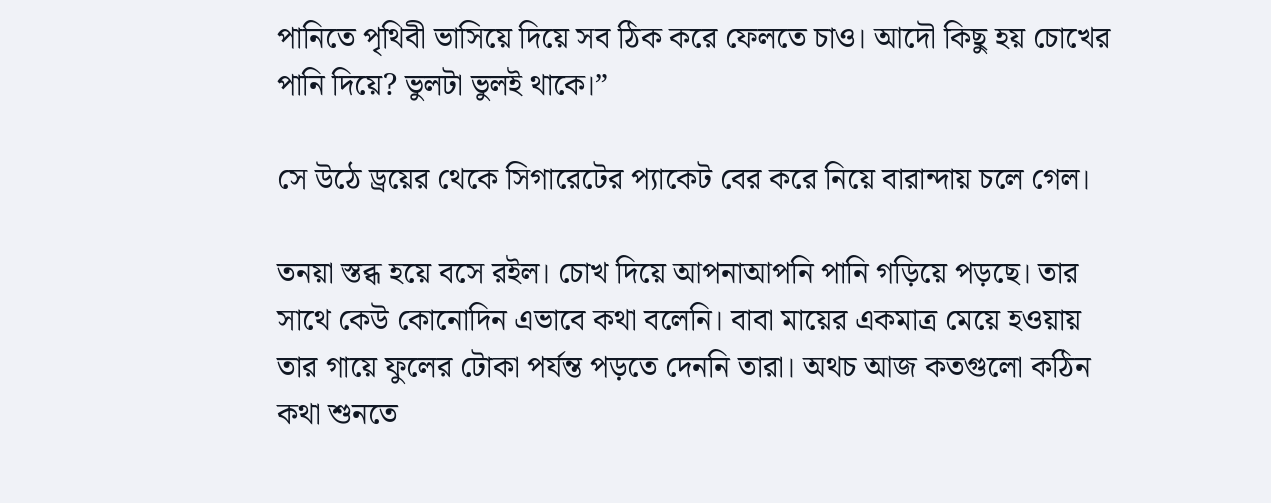পানিতে পৃথিবী ভাসিয়ে দিয়ে সব ঠিক করে ফেলতে চাও। আদৌ কিছু হয় চোখের পানি দিয়ে? ভুলটা ভুলই থাকে।”

সে উঠে ড্রয়ের থেকে সিগারেটের প্যাকেট বের করে নিয়ে বারান্দায় চলে গেল।

তনয়া স্তব্ধ হয়ে বসে রইল। চোখ দিয়ে আপনাআপনি পানি গড়িয়ে পড়ছে। তার সাথে কেউ কোনোদিন এভাবে কথা বলেনি। বাবা মায়ের একমাত্র মেয়ে হওয়ায় তার গায়ে ফুলের টোকা পর্যন্ত পড়তে দেননি তারা। অথচ আজ কতগুলো কঠিন কথা শুনতে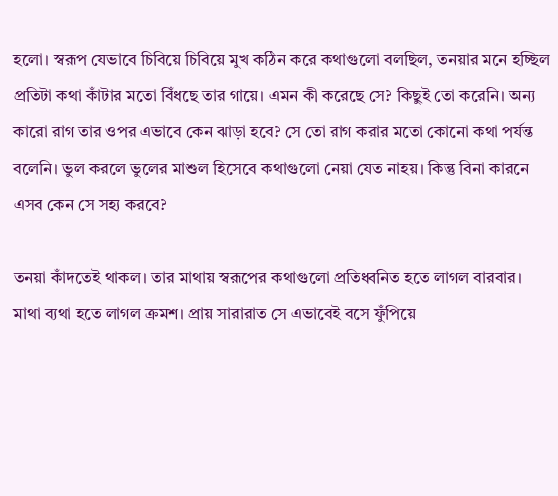হলো। স্বরূপ যেভাবে চিবিয়ে চিবিয়ে মুখ কঠিন করে কথাগুলো বলছিল, তনয়ার মনে হচ্ছিল প্রতিটা কথা কাঁটার মতো বিঁধছে তার গায়ে। এমন কী করেছে সে? কিছুই তো করেনি। অন্য কারো রাগ তার ওপর এভাবে কেন ঝাড়া হবে? সে তো রাগ করার মতো কোনো কথা পর্যন্ত বলেনি। ভুল করলে ভুলের মাশুল হিসেবে কথাগুলো নেয়া যেত নাহয়। কিন্তু বিনা কারনে এসব কেন সে সহ্য করবে?

তনয়া কাঁদতেই থাকল। তার মাথায় স্বরূপের কথাগুলো প্রতিধ্বনিত হতে লাগল বারবার। মাথা ব্যথা হতে লাগল ক্রমশ। প্রায় সারারাত সে এভাবেই বসে ফুঁপিয়ে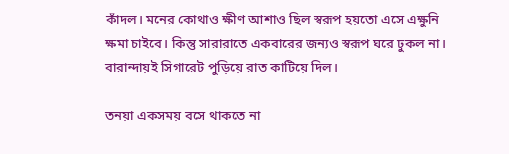কাঁদল। মনের কোথাও ক্ষীণ আশাও ছিল স্বরূপ হয়তো এসে এক্ষুনি ক্ষমা চাইবে। কিন্তু সারারাতে একবারের জন্যও স্বরূপ ঘরে ঢুকল না। বারান্দায়ই সিগারেট পুড়িয়ে রাত কাটিয়ে দিল।

তনয়া একসময় বসে থাকতে না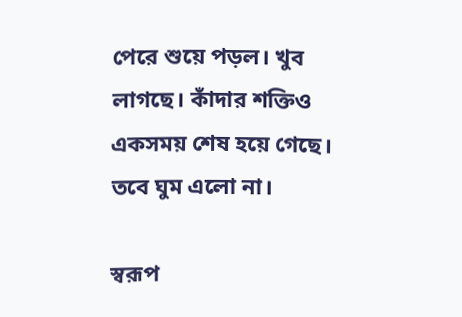পেরে শুয়ে পড়ল। খুব লাগছে। কাঁদার শক্তিও একসময় শেষ হয়ে গেছে। তবে ঘুম এলো না।

স্বরূপ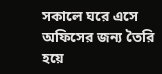সকালে ঘরে এসে অফিসের জন্য তৈরি হয়ে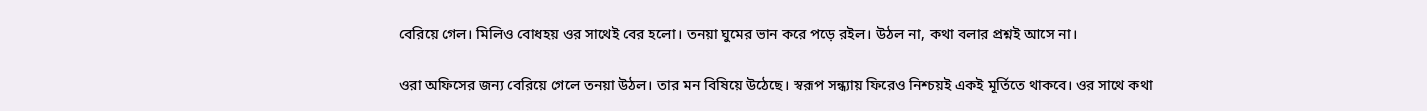বেরিয়ে গেল। মিলিও বোধহয় ওর সাথেই বের হলো। তনয়া ঘুমের ভান করে পড়ে রইল। উঠল না, কথা বলার প্রশ্নই আসে না।

ওরা অফিসের জন্য বেরিয়ে গেলে তনয়া উঠল। তার মন বিষিয়ে উঠেছে। স্বরূপ সন্ধ্যায় ফিরেও নিশ্চয়ই একই মূর্তিতে থাকবে। ওর সাথে কথা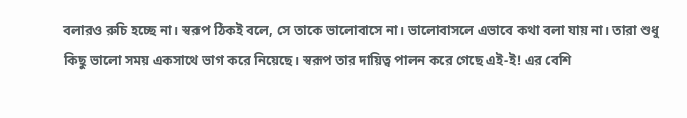বলারও রুচি হচ্ছে না। স্বরূপ ঠিকই বলে, সে তাকে ভালোবাসে না। ভালোবাসলে এভাবে কথা বলা যায় না। তারা শুধু কিছু ভালো সময় একসাথে ভাগ করে নিয়েছে। স্বরূপ তার দায়িত্ব পালন করে গেছে এই-ই! এর বেশি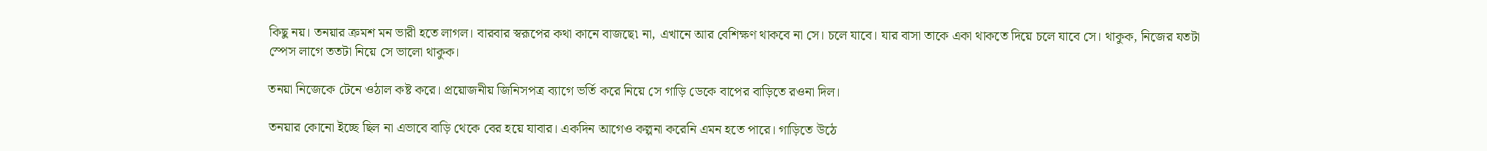কিছু নয়। তনয়ার ক্রমশ মন ভারী হতে লাগল। বারবার স্বরূপের কথা কানে বাজছে৷ না, এখানে আর বেশিক্ষণ থাকবে না সে। চলে যাবে। যার বাসা তাকে একা থাকতে দিয়ে চলে যাবে সে। থাকুক, নিজের যতটা স্পেস লাগে ততটা নিয়ে সে ভালো থাকুক।

তনয়া নিজেকে টেনে ওঠাল কষ্ট করে। প্রয়োজনীয় জিনিসপত্র ব্যাগে ভর্তি করে নিয়ে সে গাড়ি ডেকে বাপের বাড়িতে রওনা দিল।

তনয়ার কোনো ইচ্ছে ছিল না এভাবে বাড়ি থেকে বের হয়ে যাবার। একদিন আগেও কল্পনা করেনি এমন হতে পারে। গাড়িতে উঠে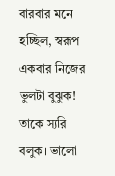বারবার মনে হচ্ছিল, স্বরূপ একবার নিজের ভুলটা বুঝুক! তাকে স্যরি বলুক। ভালো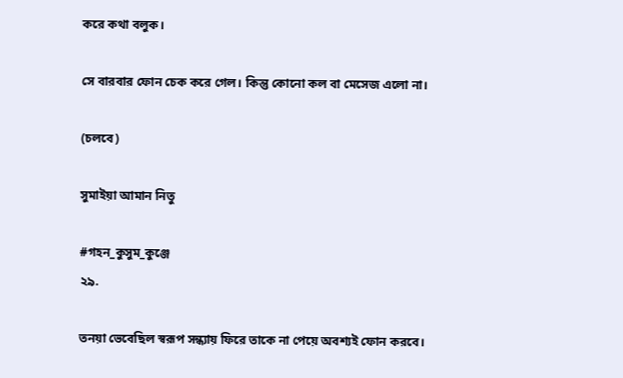করে কথা বলুক।

সে বারবার ফোন চেক করে গেল। কিন্তু কোনো কল বা মেসেজ এলো না।

(চলবে)

সুমাইয়া আমান নিতু

#গহন_কুসুম_কুঞ্জে
২৯.

তনয়া ভেবেছিল স্বরূপ সন্ধ্যায় ফিরে তাকে না পেয়ে অবশ্যই ফোন করবে।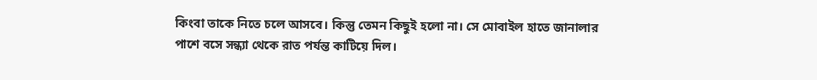কিংবা তাকে নিতে চলে আসবে। কিন্তু তেমন কিছুই হলো না। সে মোবাইল হাতে জানালার পাশে বসে সন্ধ্যা থেকে রাত পর্যন্ত কাটিয়ে দিল।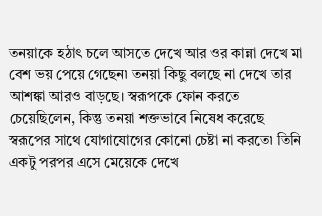তনয়াকে হঠাৎ চলে আসতে দেখে আর ওর কান্না দেখে মা বেশ ভয় পেয়ে গেছেন৷ তনয়া কিছু বলছে না দেখে তার আশঙ্কা আরও বাড়ছে। স্বরূপকে ফোন করতে চেয়েছিলেন, কিন্তু তনয়া শক্তভাবে নিষেধ করেছে স্বরূপের সাথে যোগাযোগের কোনো চেষ্টা না করতে৷ তিনি একটু পরপর এসে মেয়েকে দেখে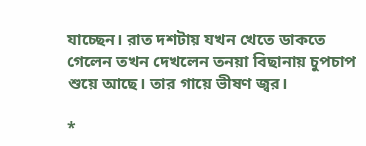যাচ্ছেন। রাত দশটায় যখন খেতে ডাকতে গেলেন তখন দেখলেন তনয়া বিছানায় চুপচাপ শুয়ে আছে। তার গায়ে ভীষণ জ্বর।

*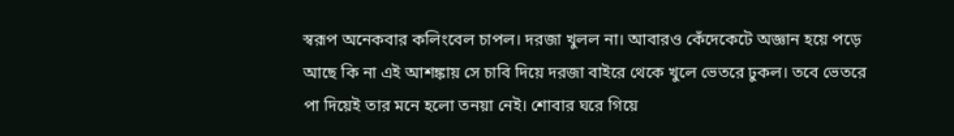স্বরূপ অনেকবার কলিংবেল চাপল। দরজা খুলল না। আবারও কেঁদেকেটে অজ্ঞান হয়ে পড়ে আছে কি না এই আশঙ্কায় সে চাবি দিয়ে দরজা বাইরে থেকে খুলে ভেতরে ঢুকল। তবে ভেতরে পা দিয়েই তার মনে হলো তনয়া নেই। শোবার ঘরে গিয়ে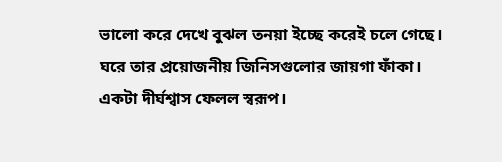ভালো করে দেখে বুঝল তনয়া ইচ্ছে করেই চলে গেছে। ঘরে তার প্রয়োজনীয় জিনিসগুলোর জায়গা ফাঁকা। একটা দীর্ঘশ্বাস ফেলল স্বরূপ।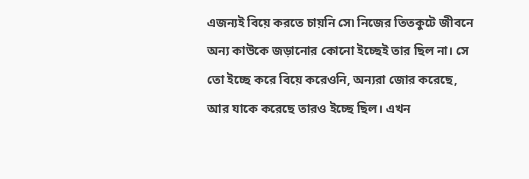এজন্যই বিয়ে করতে চায়নি সে৷ নিজের তিতকুটে জীবনে অন্য কাউকে জড়ানোর কোনো ইচ্ছেই তার ছিল না। সে তো ইচ্ছে করে বিয়ে করেওনি, অন্যরা জোর করেছে, আর যাকে করেছে তারও ইচ্ছে ছিল। এখন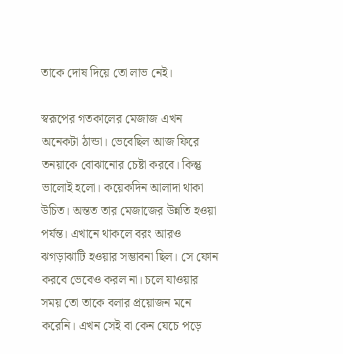তাকে দোষ দিয়ে তো লাভ নেই।

স্বরূপের গতকালের মেজাজ এখন অনেকটা ঠান্ডা। ভেবেছিল আজ ফিরে তনয়াকে বোঝানোর চেষ্টা করবে। কিন্তু ভালোই হলো। কয়েকদিন আলাদা থাকা উচিত। অন্তত তার মেজাজের উন্নতি হওয়া পর্যন্ত। এখানে থাকলে বরং আরও ঝগড়াঝাটি হওয়ার সম্ভাবনা ছিল। সে ফোন করবে ভেবেও করল না। চলে যাওয়ার সময় তো তাকে বলার প্রয়োজন মনে করেনি। এখন সেই বা কেন যেচে পড়ে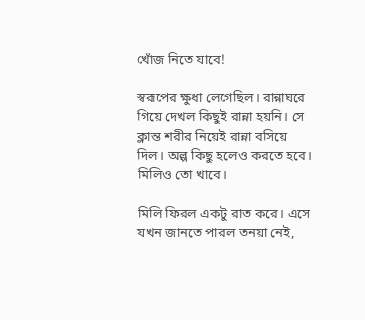খোঁজ নিতে যাবে!

স্বরূপের ক্ষুধা লেগেছিল। রান্নাঘরে গিয়ে দেখল কিছুই রান্না হয়নি। সে ক্লান্ত শরীর নিয়েই রান্না বসিয়ে দিল। অল্প কিছু হলেও করতে হবে। মিলিও তো খাবে।

মিলি ফিরল একটু রাত করে। এসে যখন জানতে পারল তনয়া নেই,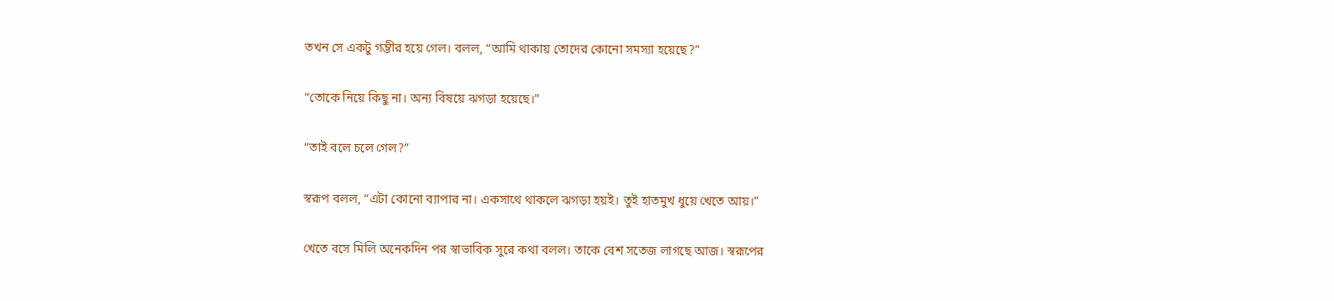তখন সে একটু গম্ভীর হয়ে গেল। বলল, “আমি থাকায় তোদের কোনো সমস্যা হয়েছে?”

“তোকে নিয়ে কিছু না। অন্য বিষয়ে ঝগড়া হয়েছে।”

“তাই বলে চলে গেল?”

স্বরূপ বলল, “এটা কোনো ব্যাপার না। একসাথে থাকলে ঝগড়া হয়ই। তুই হাতমুখ ধুয়ে খেতে আয়।”

খেতে বসে মিলি অনেকদিন পর স্বাভাবিক সুরে কথা বলল। তাকে বেশ সতেজ লাগছে আজ। স্বরূপের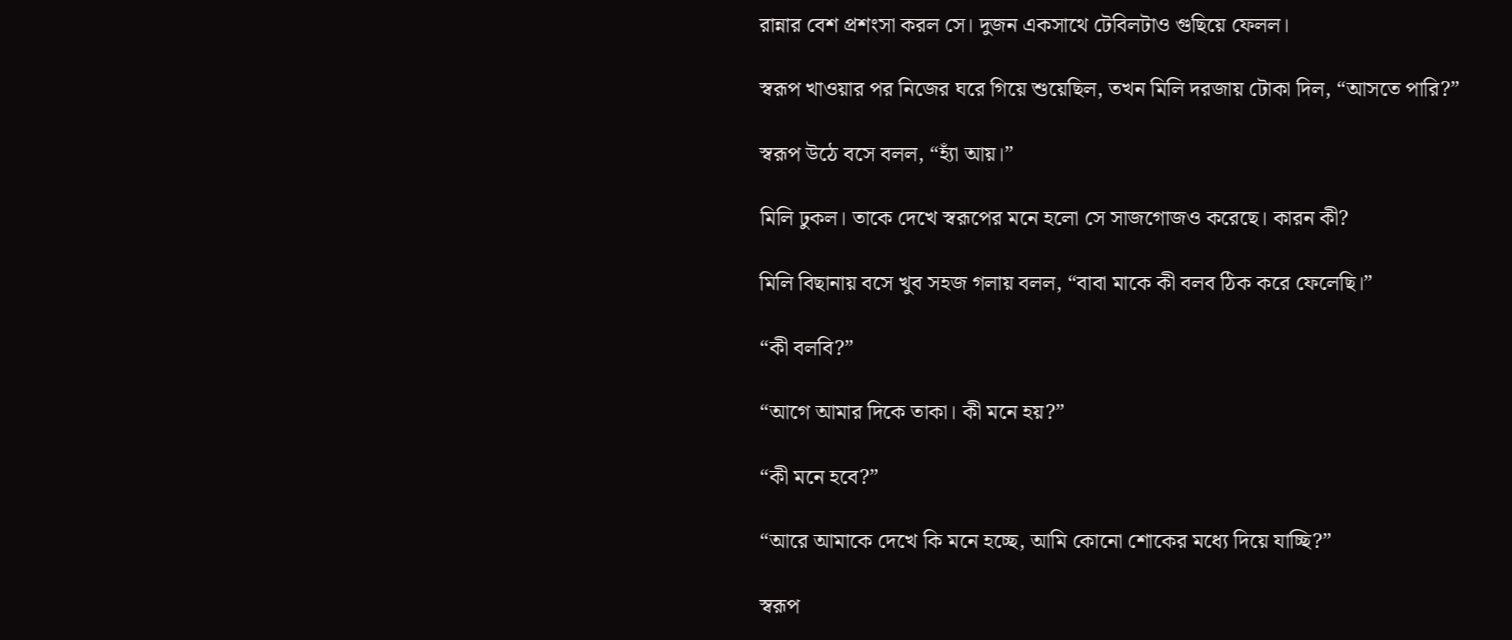রান্নার বেশ প্রশংসা করল সে। দুজন একসাথে টেবিলটাও গুছিয়ে ফেলল।

স্বরূপ খাওয়ার পর নিজের ঘরে গিয়ে শুয়েছিল, তখন মিলি দরজায় টোকা দিল, “আসতে পারি?”

স্বরূপ উঠে বসে বলল, “হ্যাঁ আয়।”

মিলি ঢুকল। তাকে দেখে স্বরূপের মনে হলো সে সাজগোজও করেছে। কারন কী?

মিলি বিছানায় বসে খুব সহজ গলায় বলল, “বাবা মাকে কী বলব ঠিক করে ফেলেছি।”

“কী বলবি?”

“আগে আমার দিকে তাকা। কী মনে হয়?”

“কী মনে হবে?”

“আরে আমাকে দেখে কি মনে হচ্ছে, আমি কোনো শোকের মধ্যে দিয়ে যাচ্ছি?”

স্বরূপ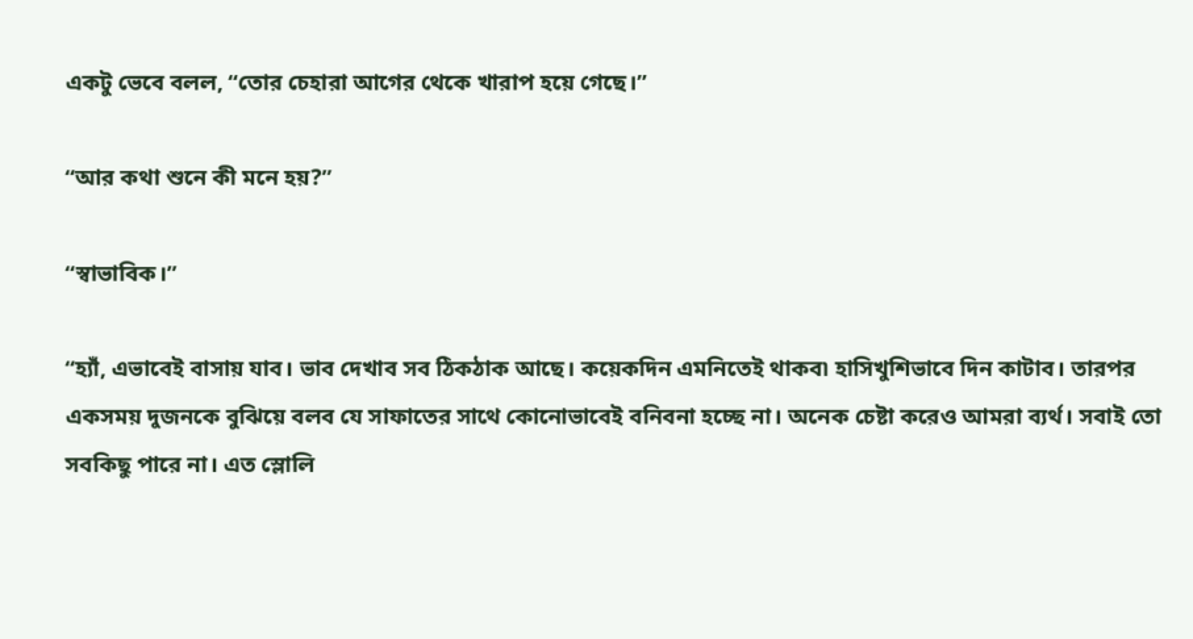একটু ভেবে বলল, “তোর চেহারা আগের থেকে খারাপ হয়ে গেছে।”

“আর কথা শুনে কী মনে হয়?”

“স্বাভাবিক।”

“হ্যাঁ, এভাবেই বাসায় যাব। ভাব দেখাব সব ঠিকঠাক আছে। কয়েকদিন এমনিতেই থাকব৷ হাসিখুশিভাবে দিন কাটাব। তারপর একসময় দুজনকে বুঝিয়ে বলব যে সাফাতের সাথে কোনোভাবেই বনিবনা হচ্ছে না। অনেক চেষ্টা করেও আমরা ব্যর্থ। সবাই তো সবকিছু পারে না। এত স্লোলি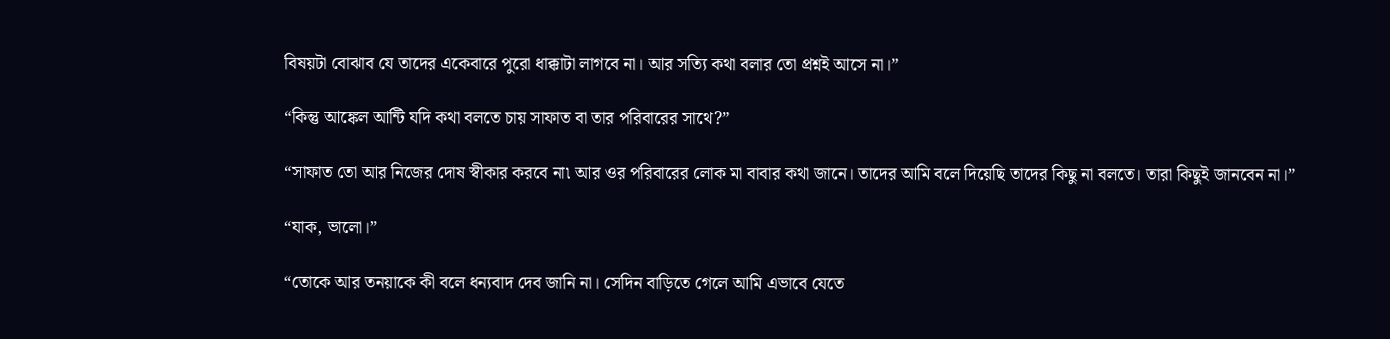বিষয়টা বোঝাব যে তাদের একেবারে পুরো ধাক্কাটা লাগবে না। আর সত্যি কথা বলার তো প্রশ্নই আসে না।”

“কিন্তু আঙ্কেল আন্টি যদি কথা বলতে চায় সাফাত বা তার পরিবারের সাথে?”

“সাফাত তো আর নিজের দোষ স্বীকার করবে না৷ আর ওর পরিবারের লোক মা বাবার কথা জানে। তাদের আমি বলে দিয়েছি তাদের কিছু না বলতে। তারা কিছুই জানবেন না।”

“যাক, ভালো।”

“তোকে আর তনয়াকে কী বলে ধন্যবাদ দেব জানি না। সেদিন বাড়িতে গেলে আমি এভাবে যেতে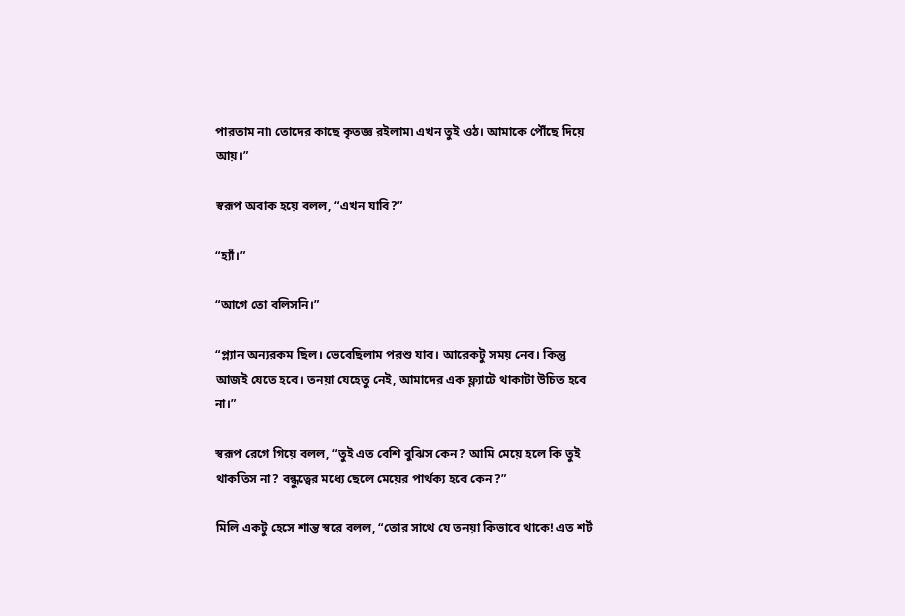পারতাম না৷ তোদের কাছে কৃতজ্ঞ রইলাম৷ এখন তুই ওঠ। আমাকে পৌঁছে দিয়ে আয়।”

স্বরূপ অবাক হয়ে বলল, “এখন যাবি?”

“হ্যাঁ।”

“আগে তো বলিসনি।”

“প্ল্যান অন্যরকম ছিল। ভেবেছিলাম পরশু যাব। আরেকটু সময় নেব। কিন্তু আজই যেতে হবে। তনয়া যেহেতু নেই, আমাদের এক ফ্ল্যাটে থাকাটা উচিত হবে না।”

স্বরূপ রেগে গিয়ে বলল, “তুই এত বেশি বুঝিস কেন? আমি মেয়ে হলে কি তুই থাকতিস না? বন্ধুত্বের মধ্যে ছেলে মেয়ের পার্থক্য হবে কেন?”

মিলি একটু হেসে শান্ত স্বরে বলল, “তোর সাথে যে তনয়া কিভাবে থাকে! এত শর্ট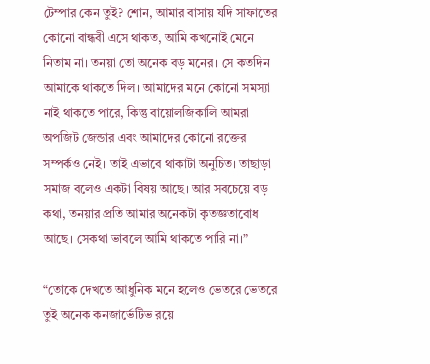টেম্পার কেন তুই? শোন, আমার বাসায় যদি সাফাতের কোনো বান্ধবী এসে থাকত, আমি কখনোই মেনে নিতাম না। তনয়া তো অনেক বড় মনের। সে কতদিন আমাকে থাকতে দিল। আমাদের মনে কোনো সমস্যা নাই থাকতে পারে, কিন্তু বায়োলজিকালি আমরা অপজিট জেন্ডার এবং আমাদের কোনো রক্তের সম্পর্কও নেই। তাই এভাবে থাকাটা অনুচিত। তাছাড়া সমাজ বলেও একটা বিষয় আছে। আর সবচেয়ে বড় কথা, তনয়ার প্রতি আমার অনেকটা কৃতজ্ঞতাবোধ আছে। সেকথা ভাবলে আমি থাকতে পারি না।”

“তোকে দেখতে আধুনিক মনে হলেও ভেতরে ভেতরে তুই অনেক কনজার্ভেটিভ রয়ে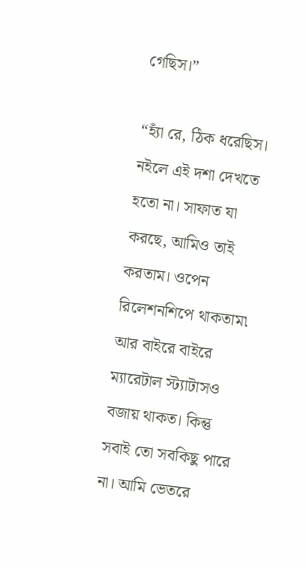গেছিস।”

“হ্যাঁ রে, ঠিক ধরেছিস। নইলে এই দশা দেখতে হতো না। সাফাত যা করছে, আমিও তাই করতাম। ওপেন রিলেশনশিপে থাকতাম৷ আর বাইরে বাইরে ম্যারেটাল স্ট্যাটাসও বজায় থাকত। কিন্তু সবাই তো সবকিছু পারে না। আমি ভেতরে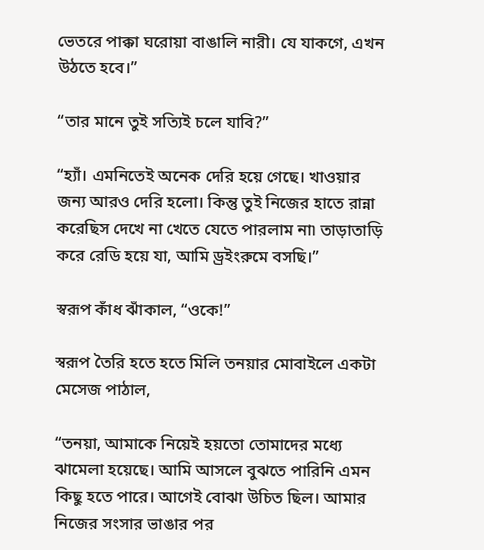ভেতরে পাক্কা ঘরোয়া বাঙালি নারী। যে যাকগে, এখন উঠতে হবে।”

“তার মানে তুই সত্যিই চলে যাবি?”

“হ্যাঁ। এমনিতেই অনেক দেরি হয়ে গেছে। খাওয়ার জন্য আরও দেরি হলো। কিন্তু তুই নিজের হাতে রান্না করেছিস দেখে না খেতে যেতে পারলাম না৷ তাড়াতাড়ি করে রেডি হয়ে যা, আমি ড্রইংরুমে বসছি।”

স্বরূপ কাঁধ ঝাঁকাল, “ওকে!”

স্বরূপ তৈরি হতে হতে মিলি তনয়ার মোবাইলে একটা মেসেজ পাঠাল,

“তনয়া, আমাকে নিয়েই হয়তো তোমাদের মধ্যে ঝামেলা হয়েছে। আমি আসলে বুঝতে পারিনি এমন কিছু হতে পারে। আগেই বোঝা উচিত ছিল। আমার নিজের সংসার ভাঙার পর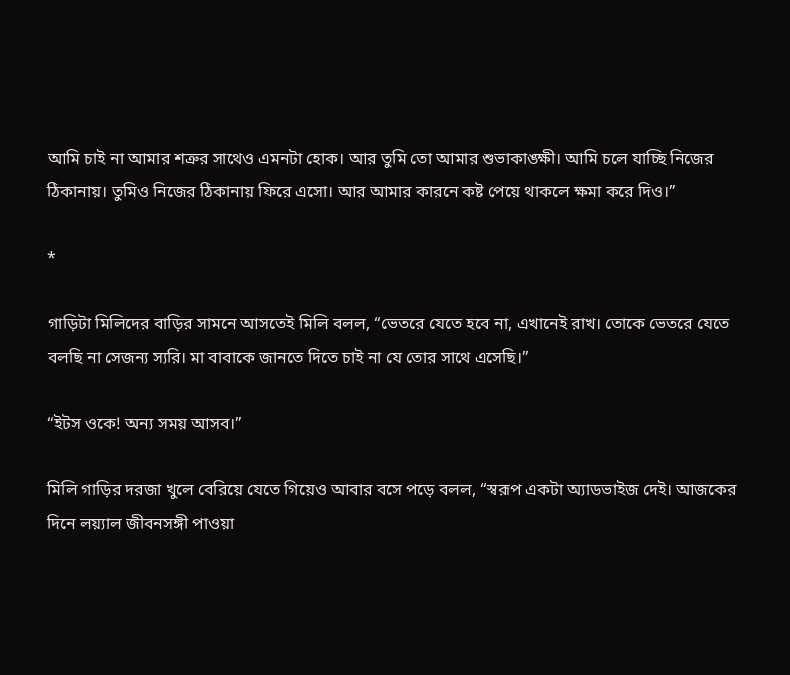আমি চাই না আমার শত্রুর সাথেও এমনটা হোক। আর তুমি তো আমার শুভাকাঙ্ক্ষী। আমি চলে যাচ্ছি নিজের ঠিকানায়। তুমিও নিজের ঠিকানায় ফিরে এসো। আর আমার কারনে কষ্ট পেয়ে থাকলে ক্ষমা করে দিও।”

*

গাড়িটা মিলিদের বাড়ির সামনে আসতেই মিলি বলল, “ভেতরে যেতে হবে না, এখানেই রাখ। তোকে ভেতরে যেতে বলছি না সেজন্য স্যরি। মা বাবাকে জানতে দিতে চাই না যে তোর সাথে এসেছি।”

“ইটস ওকে! অন্য সময় আসব।”

মিলি গাড়ির দরজা খুলে বেরিয়ে যেতে গিয়েও আবার বসে পড়ে বলল, “স্বরূপ একটা অ্যাডভাইজ দেই। আজকের দিনে লয়্যাল জীবনসঙ্গী পাওয়া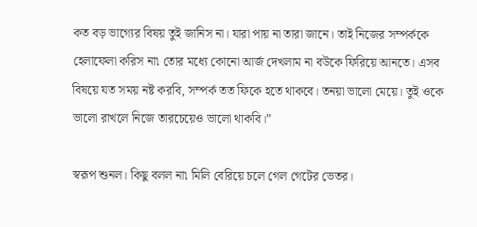কত বড় ভাগ্যের বিষয় তুই জানিস না। যারা পায় না তারা জানে। তাই নিজের সম্পর্ককে হেলাফেলা করিস না৷ তোর মধ্যে কোনো আর্জ দেখলাম না বউকে ফিরিয়ে আনতে। এসব বিষয়ে যত সময় নষ্ট করবি, সম্পর্ক তত ফিকে হতে থাকবে। তনয়া ভালো মেয়ে। তুই ওকে ভালো রাখলে নিজে তারচেয়েও ভালো থাকবি।”

স্বরূপ শুনল। কিছু বলল না৷ মিলি বেরিয়ে চলে গেল গেটের ভেতর।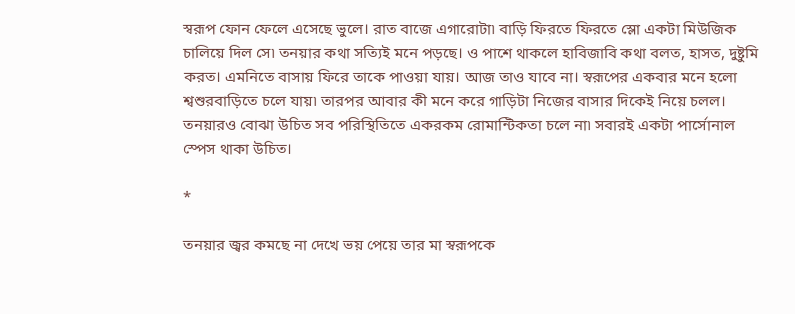স্বরূপ ফোন ফেলে এসেছে ভুলে। রাত বাজে এগারোটা৷ বাড়ি ফিরতে ফিরতে স্লো একটা মিউজিক চালিয়ে দিল সে৷ তনয়ার কথা সত্যিই মনে পড়ছে। ও পাশে থাকলে হাবিজাবি কথা বলত, হাসত, দুষ্টুমি করত। এমনিতে বাসায় ফিরে তাকে পাওয়া যায়। আজ তাও যাবে না। স্বরূপের একবার মনে হলো শ্বশুরবাড়িতে চলে যায়৷ তারপর আবার কী মনে করে গাড়িটা নিজের বাসার দিকেই নিয়ে চলল। তনয়ারও বোঝা উচিত সব পরিস্থিতিতে একরকম রোমান্টিকতা চলে না৷ সবারই একটা পার্সোনাল স্পেস থাকা উচিত।

*

তনয়ার জ্বর কমছে না দেখে ভয় পেয়ে তার মা স্বরূপকে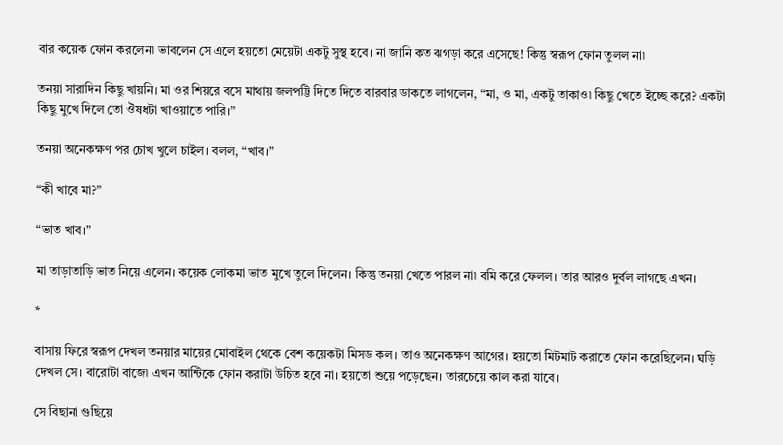বার কয়েক ফোন করলেন৷ ভাবলেন সে এলে হয়তো মেয়েটা একটু সুস্থ হবে। না জানি কত ঝগড়া করে এসেছে! কিন্তু স্বরূপ ফোন তুলল না৷

তনয়া সারাদিন কিছু খায়নি। মা ওর শিয়রে বসে মাথায় জলপট্টি দিতে দিতে বারবার ডাকতে লাগলেন, “মা, ও মা, একটু তাকাও৷ কিছু খেতে ইচ্ছে করে? একটা কিছু মুখে দিলে তো ঔষধটা খাওয়াতে পারি।”

তনয়া অনেকক্ষণ পর চোখ খুলে চাইল। বলল, “খাব।”

“কী খাবে মা?”

“ভাত খাব।”

মা তাড়াতাড়ি ভাত নিয়ে এলেন। কয়েক লোকমা ভাত মুখে তুলে দিলেন। কিন্তু তনয়া খেতে পারল না৷ বমি করে ফেলল। তার আরও দুর্বল লাগছে এখন।

*

বাসায় ফিরে স্বরূপ দেখল তনয়ার মায়ের মোবাইল থেকে বেশ কয়েকটা মিসড কল। তাও অনেকক্ষণ আগের। হয়তো মিটমাট করাতে ফোন করেছিলেন। ঘড়ি দেখল সে। বারোটা বাজে৷ এখন আন্টিকে ফোন করাটা উচিত হবে না। হয়তো শুয়ে পড়েছেন। তারচেয়ে কাল করা যাবে।

সে বিছানা গুছিয়ে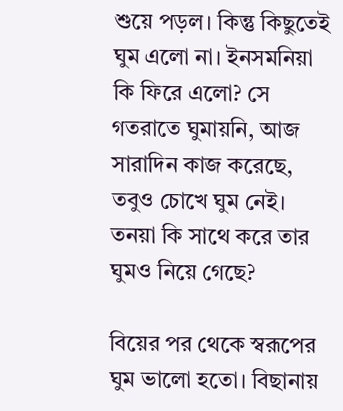শুয়ে পড়ল। কিন্তু কিছুতেই ঘুম এলো না। ইনসমনিয়া কি ফিরে এলো? সে গতরাতে ঘুমায়নি, আজ সারাদিন কাজ করেছে, তবুও চোখে ঘুম নেই। তনয়া কি সাথে করে তার ঘুমও নিয়ে গেছে?

বিয়ের পর থেকে স্বরূপের ঘুম ভালো হতো। বিছানায়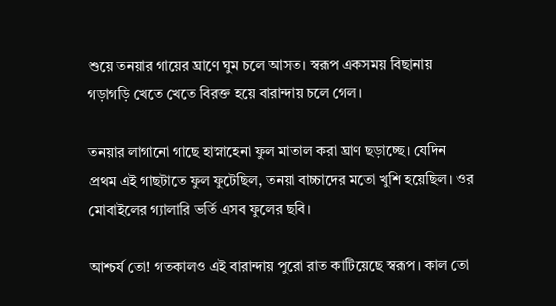শুয়ে তনয়ার গায়ের ঘ্রাণে ঘুম চলে আসত। স্বরূপ একসময় বিছানায় গড়াগড়ি খেতে খেতে বিরক্ত হয়ে বারান্দায় চলে গেল।

তনয়ার লাগানো গাছে হাস্নাহেনা ফুল মাতাল করা ঘ্রাণ ছড়াচ্ছে। যেদিন প্রথম এই গাছটাতে ফুল ফুটেছিল, তনয়া বাচ্চাদের মতো খুশি হয়েছিল। ওর মোবাইলের গ্যালারি ভর্তি এসব ফুলের ছবি।

আশ্চর্য তো! গতকালও এই বারান্দায় পুরো রাত কাটিয়েছে স্বরূপ। কাল তো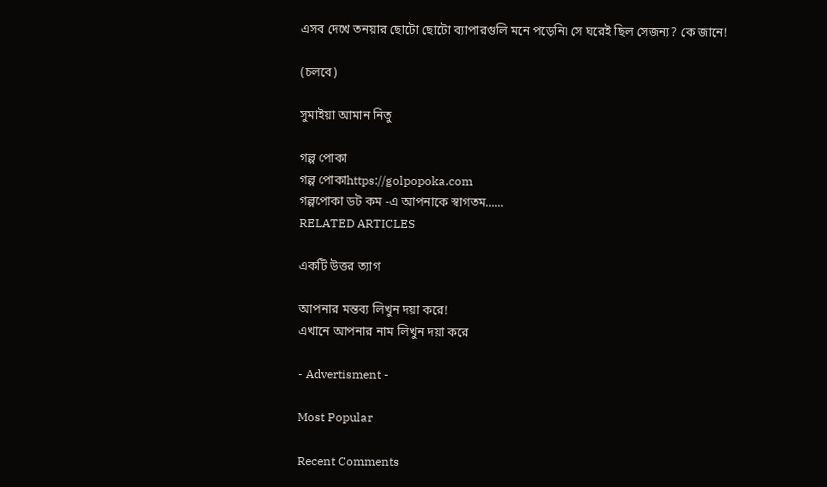এসব দেখে তনয়ার ছোটো ছোটো ব্যাপারগুলি মনে পড়েনি৷ সে ঘরেই ছিল সেজন্য? কে জানে!

(চলবে)

সুমাইয়া আমান নিতু

গল্প পোকা
গল্প পোকাhttps://golpopoka.com
গল্পপোকা ডট কম -এ আপনাকে স্বাগতম......
RELATED ARTICLES

একটি উত্তর ত্যাগ

আপনার মন্তব্য লিখুন দয়া করে!
এখানে আপনার নাম লিখুন দয়া করে

- Advertisment -

Most Popular

Recent Comments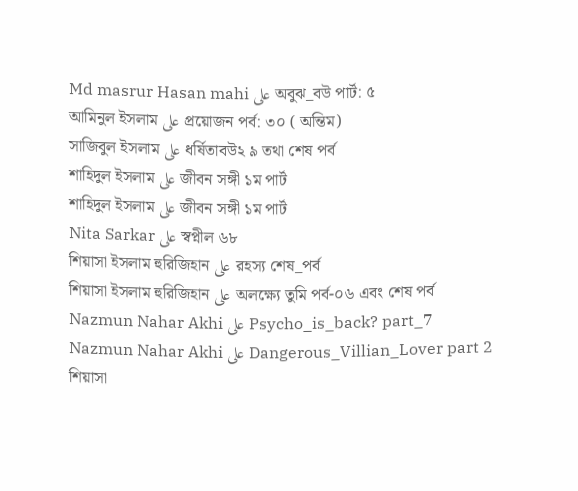Md masrur Hasan mahi على অবুঝ_বউ পার্ট: ৫
আমিনুল ইসলাম على প্রয়োজন পর্ব: ৩০ ( অন্তিম)
সাজিবুল ইসলাম على ধর্ষিতাবউ২ ৯ তথা শেষ পর্ব
শাহিদুল ইসলাম على জীবন সঙ্গী ১ম পার্ট
শাহিদুল ইসলাম على জীবন সঙ্গী ১ম পার্ট
Nita Sarkar على স্বপ্নীল ৬৮
শিয়াসা ইসলাম হুরিজিহান على রহস্য শেষ_পর্ব
শিয়াসা ইসলাম হুরিজিহান على অলক্ষ্যে তুমি পর্ব-০৬ এবং শেষ পর্ব
Nazmun Nahar Akhi على Psycho_is_back? part_7
Nazmun Nahar Akhi على Dangerous_Villian_Lover part 2
শিয়াসা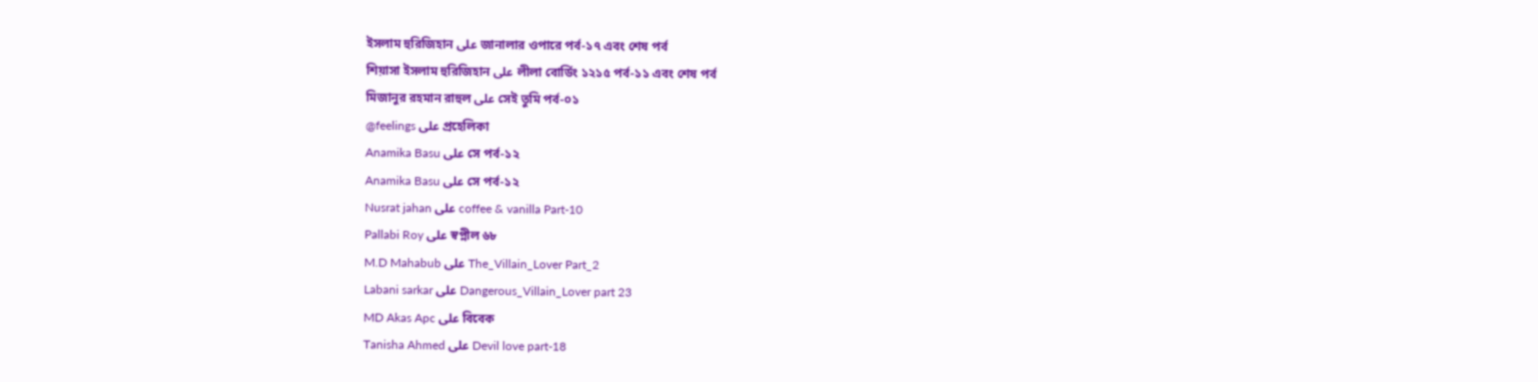ইসলাম হুরিজিহান على জানালার ওপারে পর্ব-১৭ এবং শেষ পর্ব
শিয়াসা ইসলাম হুরিজিহান على লীলা বোর্ডিং ১২১৫ পর্ব-১১ এবং শেষ পর্ব
মিজানুর রহমান রাহুল على সেই তুমি পর্ব-০১
@feelings على প্রহেলিকা
Anamika Basu على সে পর্ব-১২
Anamika Basu على সে পর্ব-১২
Nusrat jahan على coffee & vanilla Part-10
Pallabi Roy على স্বপ্নীল ৬৮
M.D Mahabub على The_Villain_Lover Part_2
Labani sarkar على Dangerous_Villain_Lover part 23
MD Akas Apc على বিবেক
Tanisha Ahmed على Devil love part-18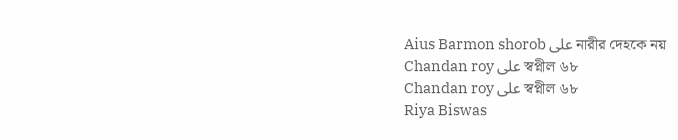Aius Barmon shorob على নারীর দেহকে নয়
Chandan roy على স্বপ্নীল ৬৮
Chandan roy على স্বপ্নীল ৬৮
Riya Biswas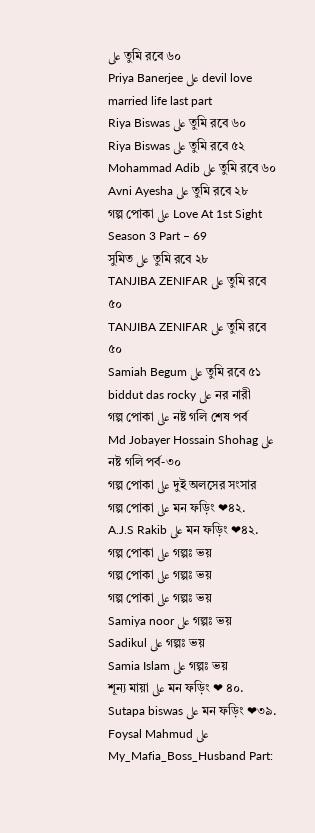على তুমি রবে ৬০
Priya Banerjee على devil love married life last part
Riya Biswas على তুমি রবে ৬০
Riya Biswas على তুমি রবে ৫২
Mohammad Adib على তুমি রবে ৬০
Avni Ayesha على তুমি রবে ২৮
গল্প পোকা على Love At 1st Sight Season 3 Part – 69
সুমিত على তুমি রবে ২৮
TANJIBA ZENIFAR على তুমি রবে ৫০
TANJIBA ZENIFAR على তুমি রবে ৫০
Samiah Begum على তুমি রবে ৫১
biddut das rocky على নর নারী
গল্প পোকা على নষ্ট গলি শেষ পর্ব
Md Jobayer Hossain Shohag على নষ্ট গলি পর্ব-৩০
গল্প পোকা على দুই অলসের সংসার
গল্প পোকা على মন ফড়িং ❤৪২.
A.J.S Rakib على মন ফড়িং ❤৪২.
গল্প পোকা على গল্পঃ ভয়
গল্প পোকা على গল্পঃ ভয়
গল্প পোকা على গল্পঃ ভয়
Samiya noor على গল্পঃ ভয়
Sadikul على গল্পঃ ভয়
Samia Islam على গল্পঃ ভয়
শূন্য মায়া على মন ফড়িং ❤ ৪০.
Sutapa biswas على মন ফড়িং ❤৩৯.
Foysal Mahmud على My_Mafia_Boss_Husband Part: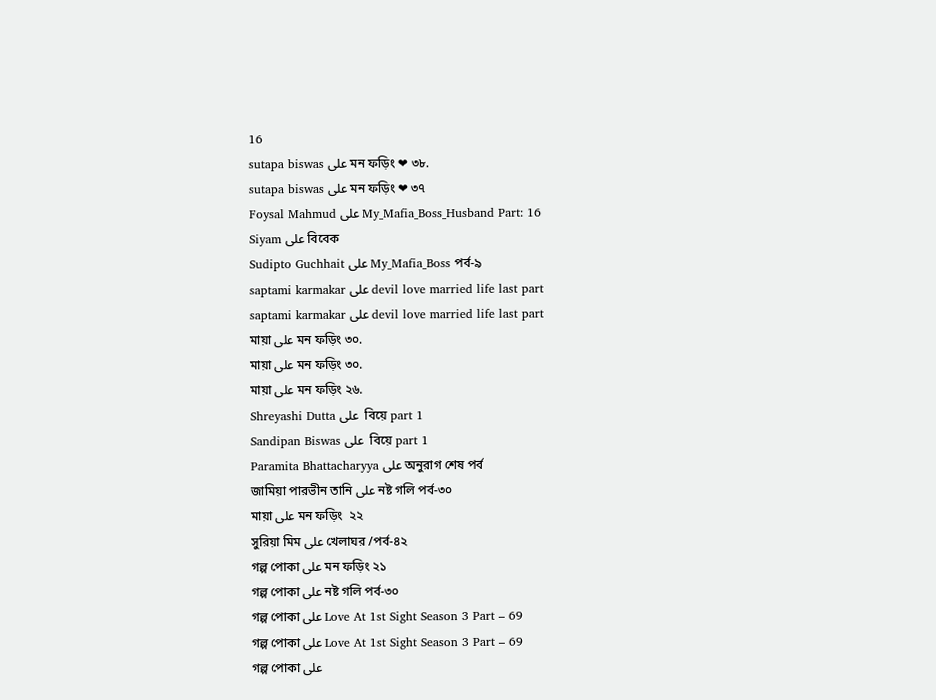16
sutapa biswas على মন ফড়িং ❤ ৩৮.
sutapa biswas على মন ফড়িং ❤ ৩৭
Foysal Mahmud على My_Mafia_Boss_Husband Part: 16
Siyam على বিবেক
Sudipto Guchhait على My_Mafia_Boss পর্ব-৯
saptami karmakar على devil love married life last part
saptami karmakar على devil love married life last part
মায়া على মন ফড়িং ৩০.
মায়া على মন ফড়িং ৩০.
মায়া على মন ফড়িং ২৬.
Shreyashi Dutta على  বিয়ে part 1
Sandipan Biswas على  বিয়ে part 1
Paramita Bhattacharyya على অনুরাগ শেষ পর্ব
জামিয়া পারভীন তানি على নষ্ট গলি পর্ব-৩০
মায়া على মন ফড়িং  ২২
সুরিয়া মিম على খেলাঘর /পর্ব-৪২
গল্প পোকা على মন ফড়িং ২১
গল্প পোকা على নষ্ট গলি পর্ব-৩০
গল্প পোকা على Love At 1st Sight Season 3 Part – 69
গল্প পোকা على Love At 1st Sight Season 3 Part – 69
গল্প পোকা على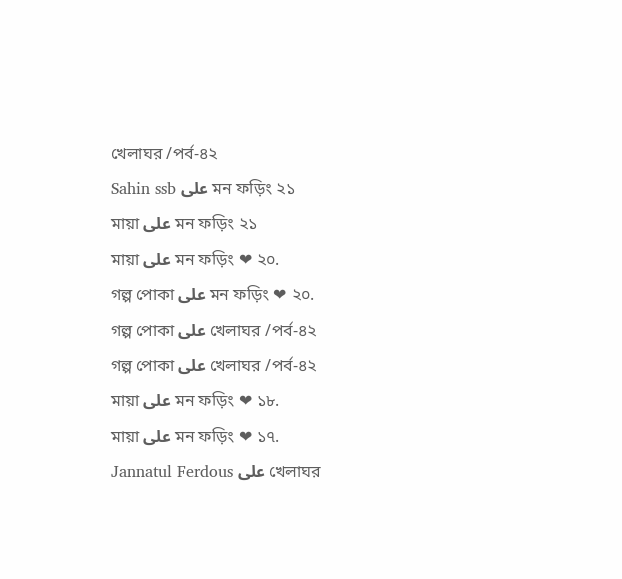খেলাঘর /পর্ব-৪২
Sahin ssb على মন ফড়িং ২১
মায়া على মন ফড়িং ২১
মায়া على মন ফড়িং ❤ ২০.
গল্প পোকা على মন ফড়িং ❤ ২০.
গল্প পোকা على খেলাঘর /পর্ব-৪২
গল্প পোকা على খেলাঘর /পর্ব-৪২
মায়া على মন ফড়িং ❤ ১৮.
মায়া على মন ফড়িং ❤ ১৭.
Jannatul Ferdous على খেলাঘর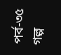পর্ব-৩৫
গল্প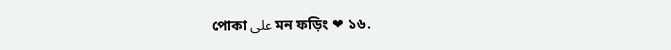পোকা على মন ফড়িং ❤ ১৬.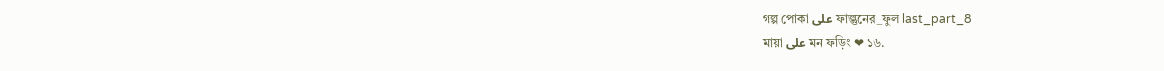গল্প পোকা على ফাল্গুনের_ফুল last_part_8
মায়া على মন ফড়িং ❤ ১৬.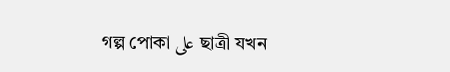গল্প পোকা على ছাত্রী যখন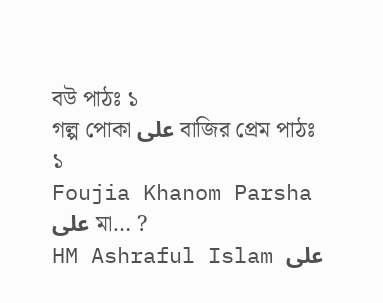বউ পাঠঃ ১
গল্প পোকা على বাজির প্রেম পাঠঃ ১
Foujia Khanom Parsha على মা… ?
HM Ashraful Islam على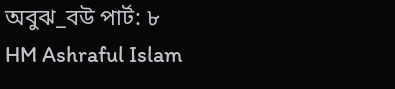অবুঝ_বউ পার্ট: ৮
HM Ashraful Islam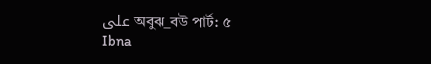على অবুঝ_বউ পার্ট: ৫
Ibna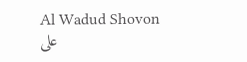Al Wadud Shovon على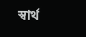স্বার্থ